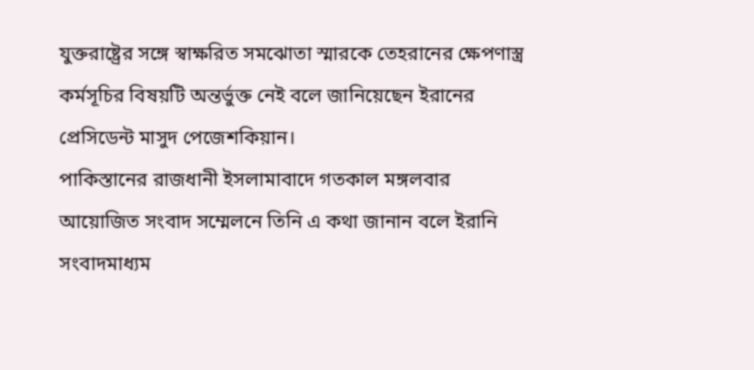যুক্তরাষ্ট্রের সঙ্গে স্বাক্ষরিত সমঝোতা স্মারকে তেহরানের ক্ষেপণাস্ত্র কর্মসূচির বিষয়টি অন্তর্ভুক্ত নেই বলে জানিয়েছেন ইরানের প্রেসিডেন্ট মাসুদ পেজেশকিয়ান।
পাকিস্তানের রাজধানী ইসলামাবাদে গতকাল মঙ্গলবার আয়োজিত সংবাদ সম্মেলনে তিনি এ কথা জানান বলে ইরানি সংবাদমাধ্যম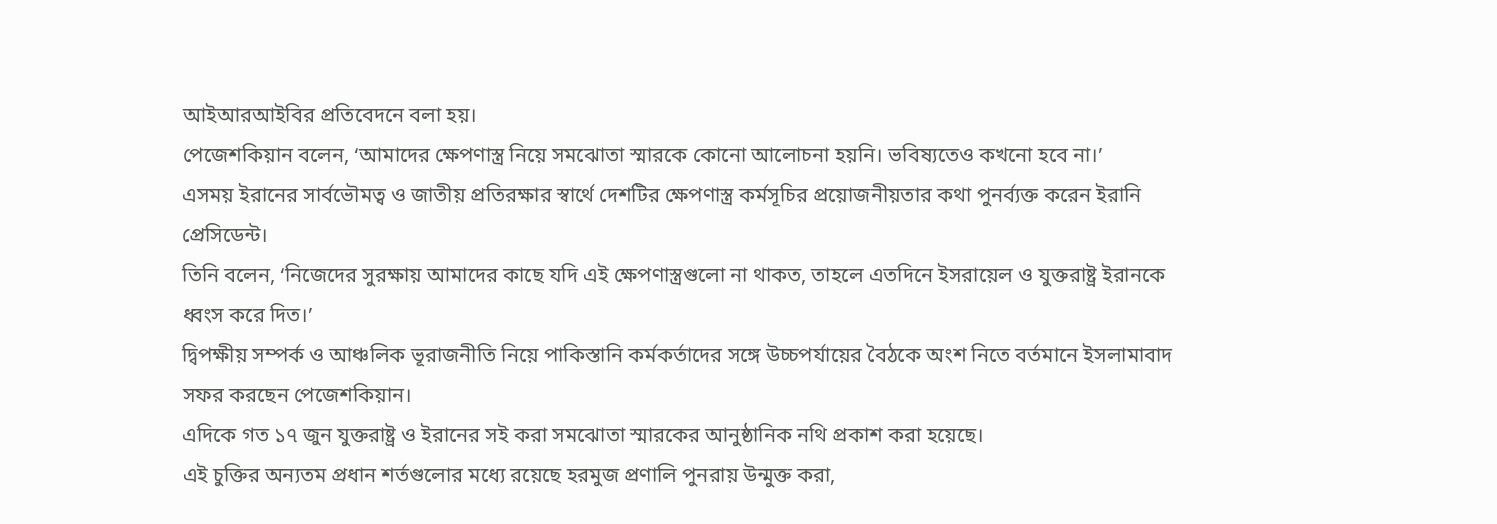আইআরআইবির প্রতিবেদনে বলা হয়।
পেজেশকিয়ান বলেন, ‘আমাদের ক্ষেপণাস্ত্র নিয়ে সমঝোতা স্মারকে কোনো আলোচনা হয়নি। ভবিষ্যতেও কখনো হবে না।’
এসময় ইরানের সার্বভৌমত্ব ও জাতীয় প্রতিরক্ষার স্বার্থে দেশটির ক্ষেপণাস্ত্র কর্মসূচির প্রয়োজনীয়তার কথা পুনর্ব্যক্ত করেন ইরানি প্রেসিডেন্ট।
তিনি বলেন, ‘নিজেদের সুরক্ষায় আমাদের কাছে যদি এই ক্ষেপণাস্ত্রগুলো না থাকত, তাহলে এতদিনে ইসরায়েল ও যুক্তরাষ্ট্র ইরানকে ধ্বংস করে দিত।’
দ্বিপক্ষীয় সম্পর্ক ও আঞ্চলিক ভূরাজনীতি নিয়ে পাকিস্তানি কর্মকর্তাদের সঙ্গে উচ্চপর্যায়ের বৈঠকে অংশ নিতে বর্তমানে ইসলামাবাদ সফর করছেন পেজেশকিয়ান।
এদিকে গত ১৭ জুন যুক্তরাষ্ট্র ও ইরানের সই করা সমঝোতা স্মারকের আনুষ্ঠানিক নথি প্রকাশ করা হয়েছে।
এই চুক্তির অন্যতম প্রধান শর্তগুলোর মধ্যে রয়েছে হরমুজ প্রণালি পুনরায় উন্মুক্ত করা,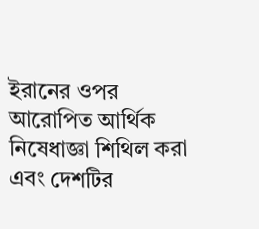ইরানের ওপর আরোপিত আর্থিক নিষেধাজ্ঞা শিথিল করা এবং দেশটির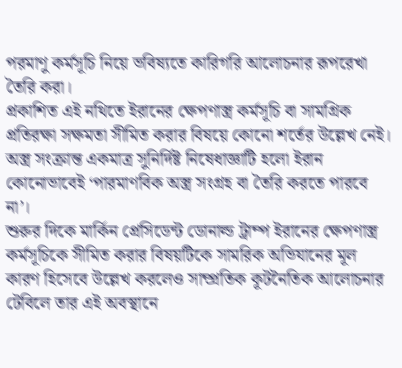পরমাণু কর্মসূচি নিয়ে ভবিষ্যতে কারিগরি আলোচনার রূপরেখা তৈরি করা।
প্রকাশিত এই নথিতে ইরানের ক্ষেপণাস্ত্র কর্মসূচি বা সামগ্রিক প্রতিরক্ষা সক্ষমতা সীমিত করার বিষয়ে কোনো শর্তের উল্লেখ নেই।
অস্ত্র সংক্রান্ত একমাত্র সুনির্দিষ্ট নিষেধাজ্ঞাটি হলো ইরান কোনোভাবেই ‘পারমাণবিক অস্ত্র সংগ্রহ বা তৈরি করতে পারবে না’।
শুরুর দিকে মার্কিন প্রেসিডেন্ট ডোনাল্ড ট্রাম্প ইরানের ক্ষেপণাস্ত্র কর্মসূচিকে সীমিত করার বিষয়টিকে সামরিক অভিযানের মূল কারণ হিসেবে উল্লেখ করলেও সাম্প্রতিক কূটনৈতিক আলোচনার টেবিলে তার এই অবস্থানে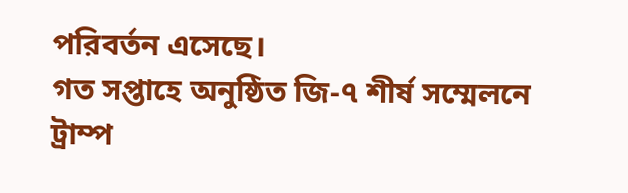পরিবর্তন এসেছে।
গত সপ্তাহে অনুষ্ঠিত জি-৭ শীর্ষ সম্মেলনে ট্রাম্প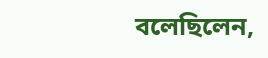বলেছিলেন,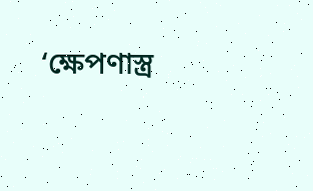‘ক্ষেপণাস্ত্র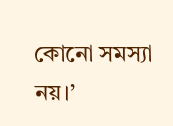কোনো সমস্যা নয়।’